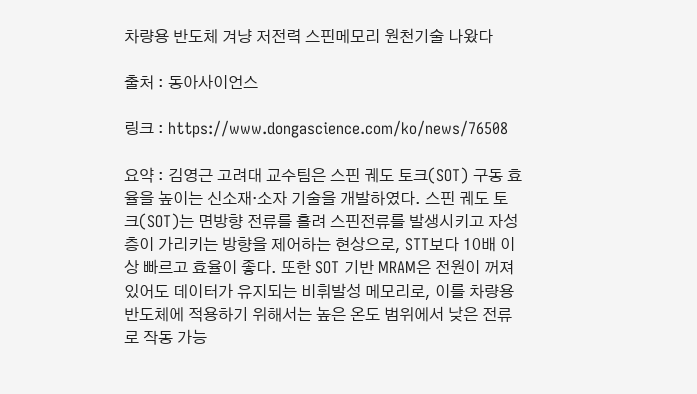차량용 반도체 겨냥 저전력 스핀메모리 원천기술 나왔다

출처 : 동아사이언스

링크 : https://www.dongascience.com/ko/news/76508

요약 : 김영근 고려대 교수팀은 스핀 궤도 토크(SOT) 구동 효율을 높이는 신소재·소자 기술을 개발하였다. 스핀 궤도 토크(SOT)는 면방향 전류를 흘려 스핀전류를 발생시키고 자성층이 가리키는 방향을 제어하는 현상으로, STT보다 10배 이상 빠르고 효율이 좋다. 또한 SOT 기반 MRAM은 전원이 꺼져있어도 데이터가 유지되는 비휘발성 메모리로, 이를 차량용 반도체에 적용하기 위해서는 높은 온도 범위에서 낮은 전류로 작동 가능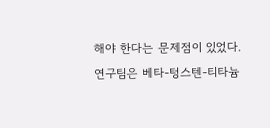해야 한다는 문제점이 있었다. 연구팀은 베타-텅스텐-티타늄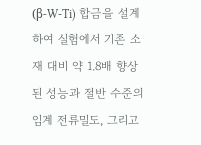(β-W-Ti) 합금을 설계하여 실험에서 기존 소재 대비 약 1.8배 향상된 성능과 절반 수준의 임계 전류밀도, 그리고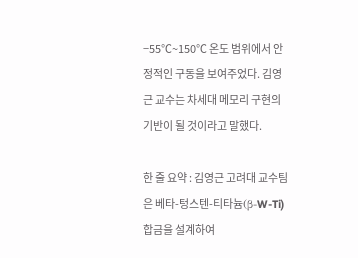−55℃~150℃ 온도 범위에서 안정적인 구동을 보여주었다. 김영근 교수는 차세대 메모리 구현의 기반이 될 것이라고 말했다.

한 줄 요약 : 김영근 고려대 교수팀은 베타-텅스텐-티타늄(β-W-Ti) 합금을 설계하여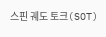스핀 궤도 토크(SOT)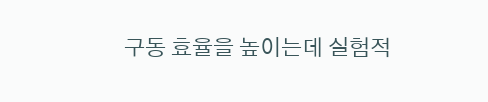구동 효율을 높이는데 실험적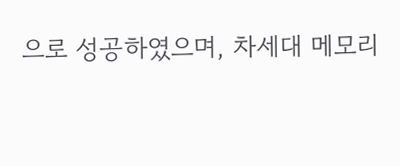으로 성공하였으며, 차세대 메모리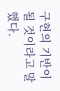구현의 기반이 될 것이라고 말했다.